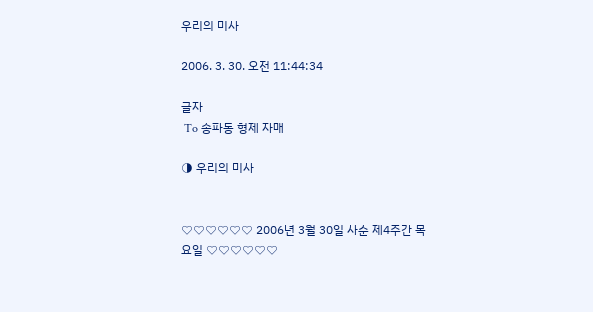우리의 미사

2006. 3. 30. 오전 11:44:34

글자
 To 송파동 형제 자매

◑ 우리의 미사


♡♡♡♡♡♡ 2006년 3월 30일 사순 제4주간 목요일 ♡♡♡♡♡♡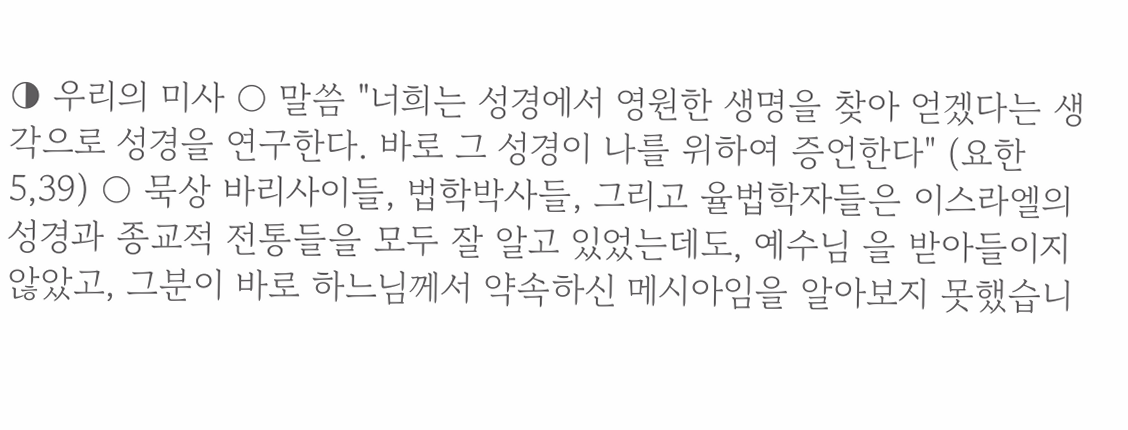◑ 우리의 미사 ○ 말씀 "너희는 성경에서 영원한 생명을 찾아 얻겠다는 생각으로 성경을 연구한다. 바로 그 성경이 나를 위하여 증언한다" (요한 5,39) ○ 묵상 바리사이들, 법학박사들, 그리고 율법학자들은 이스라엘의 성경과 종교적 전통들을 모두 잘 알고 있었는데도, 예수님 을 받아들이지 않았고, 그분이 바로 하느님께서 약속하신 메시아임을 알아보지 못했습니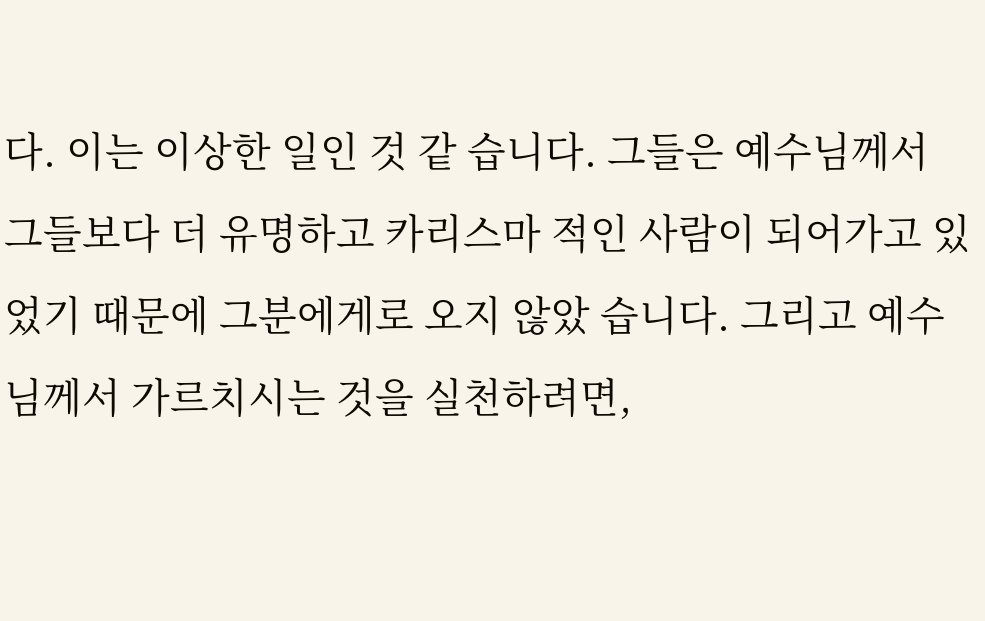다. 이는 이상한 일인 것 같 습니다. 그들은 예수님께서 그들보다 더 유명하고 카리스마 적인 사람이 되어가고 있었기 때문에 그분에게로 오지 않았 습니다. 그리고 예수님께서 가르치시는 것을 실천하려면,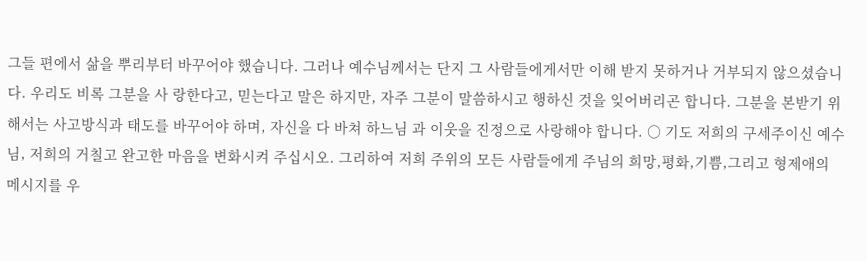그들 편에서 삶을 뿌리부터 바꾸어야 했습니다. 그러나 예수님께서는 단지 그 사람들에게서만 이해 받지 못하거나 거부되지 않으셨습니다. 우리도 비록 그분을 사 랑한다고, 믿는다고 말은 하지만, 자주 그분이 말씀하시고 행하신 것을 잊어버리곤 합니다. 그분을 본받기 위해서는 사고방식과 태도를 바꾸어야 하며, 자신을 다 바쳐 하느님 과 이웃을 진정으로 사랑해야 합니다. ○ 기도 저희의 구세주이신 예수님, 저희의 거칠고 완고한 마음을 변화시켜 주십시오. 그리하여 저희 주위의 모든 사람들에게 주님의 희망,평화,기쁨,그리고 형제애의 메시지를 우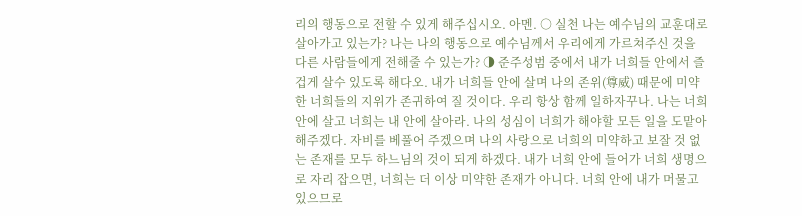리의 행동으로 전할 수 있게 해주십시오. 아멘. ○ 실천 나는 예수님의 교훈대로 살아가고 있는가? 나는 나의 행동으로 예수님께서 우리에게 가르쳐주신 것을 다른 사람들에게 전해줄 수 있는가? ◑ 준주성범 중에서 내가 너희들 안에서 즐겁게 살수 있도록 해다오. 내가 너희들 안에 살며 나의 존위(尊威) 때문에 미약한 너희들의 지위가 존귀하여 질 것이다. 우리 항상 함께 일하자꾸나. 나는 너희 안에 살고 너희는 내 안에 살아라. 나의 성심이 너희가 해야할 모든 일을 도맡아 해주겠다. 자비를 베풀어 주겠으며 나의 사랑으로 너희의 미약하고 보잘 것 없는 존재를 모두 하느님의 것이 되게 하겠다. 내가 너희 안에 들어가 너희 생명으로 자리 잡으면, 너희는 더 이상 미약한 존재가 아니다. 너희 안에 내가 머물고 있으므로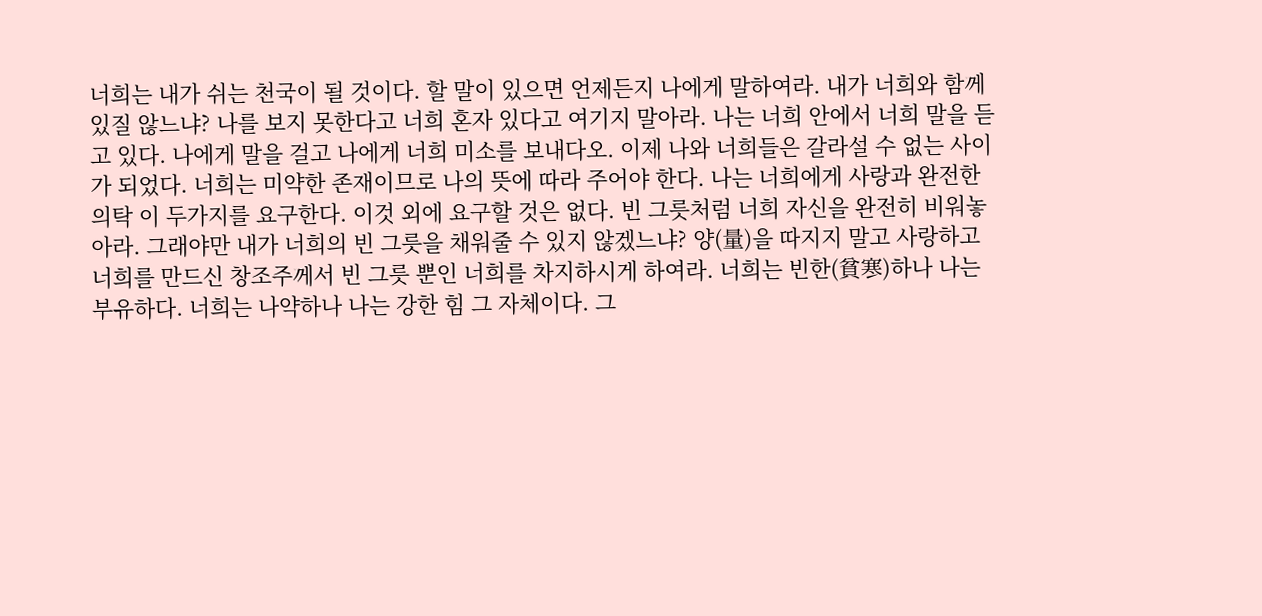너희는 내가 쉬는 천국이 될 것이다. 할 말이 있으면 언제든지 나에게 말하여라. 내가 너희와 함께 있질 않느냐? 나를 보지 못한다고 너희 혼자 있다고 여기지 말아라. 나는 너희 안에서 너희 말을 듣고 있다. 나에게 말을 걸고 나에게 너희 미소를 보내다오. 이제 나와 너희들은 갈라설 수 없는 사이가 되었다. 너희는 미약한 존재이므로 나의 뜻에 따라 주어야 한다. 나는 너희에게 사랑과 완전한 의탁 이 두가지를 요구한다. 이것 외에 요구할 것은 없다. 빈 그릇처럼 너희 자신을 완전히 비워놓아라. 그래야만 내가 너희의 빈 그릇을 채워줄 수 있지 않겠느냐? 양(量)을 따지지 말고 사랑하고 너희를 만드신 창조주께서 빈 그릇 뿐인 너희를 차지하시게 하여라. 너희는 빈한(貧寒)하나 나는 부유하다. 너희는 나약하나 나는 강한 힘 그 자체이다. 그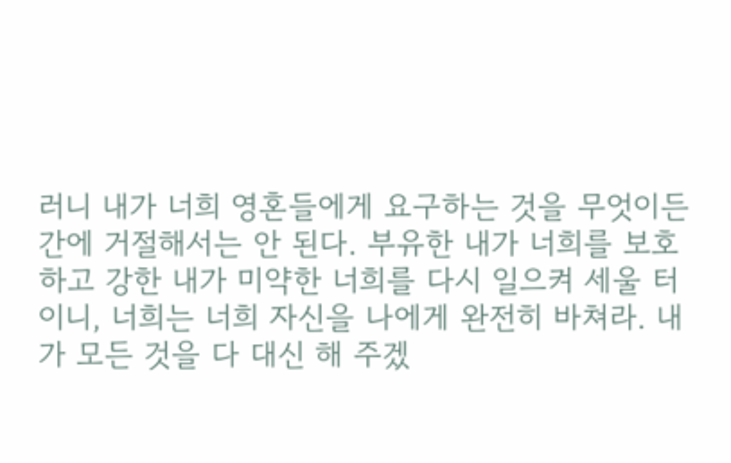러니 내가 너희 영혼들에게 요구하는 것을 무엇이든 간에 거절해서는 안 된다. 부유한 내가 너희를 보호하고 강한 내가 미약한 너희를 다시 일으켜 세울 터이니, 너희는 너희 자신을 나에게 완전히 바쳐라. 내가 모든 것을 다 대신 해 주겠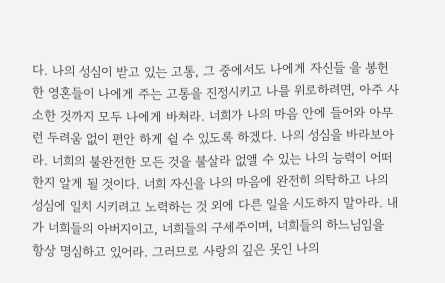다. 나의 성심이 받고 있는 고통, 그 중에서도 나에게 자신들 을 봉헌한 영혼들이 나에게 주는 고통을 진정시키고 나를 위로하려면, 아주 사소한 것까지 모두 나에게 바쳐라. 너희가 나의 마음 안에 들어와 아무런 두려움 없이 편안 하게 쉴 수 있도록 하겠다. 나의 성심을 바라보아라. 너희의 불완전한 모든 것을 불살라 없앨 수 있는 나의 능력이 어떠한지 알게 될 것이다. 너희 자신을 나의 마음에 완전히 의탁하고 나의 성심에 일치 시키려고 노력하는 것 외에 다른 일을 시도하지 말아라. 내가 너희들의 아버지이고, 너희들의 구세주이며, 너희들의 하느님임을 항상 명심하고 있어라. 그러므로 사랑의 깊은 못인 나의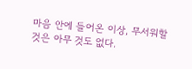마음 안에 들어온 이상, 무서워할 것은 아무 것도 없다.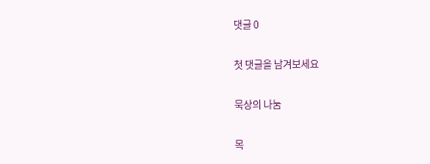댓글 0

첫 댓글을 남겨보세요

묵상의 나눔

목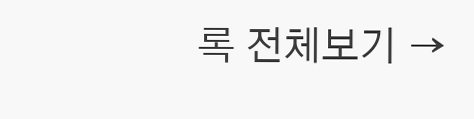록 전체보기 →